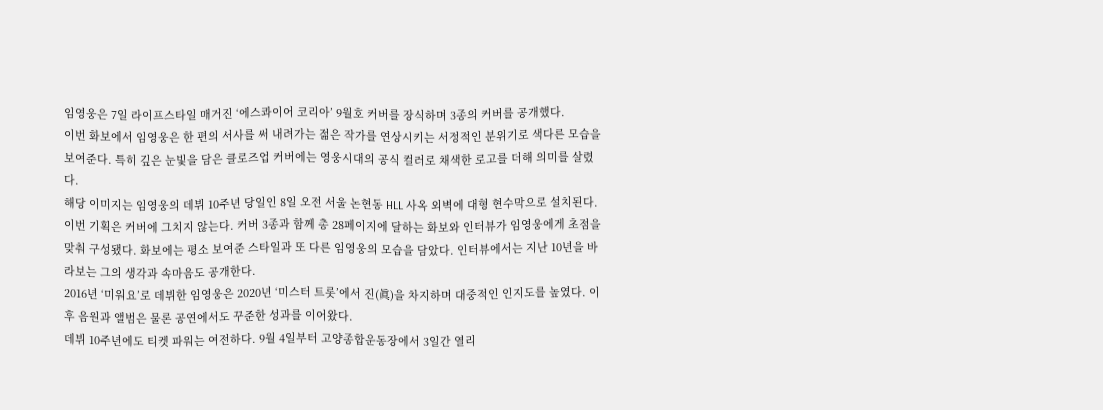임영웅은 7일 라이프스타일 매거진 ‘에스콰이어 코리아’ 9월호 커버를 장식하며 3종의 커버를 공개했다.
이번 화보에서 임영웅은 한 편의 서사를 써 내려가는 젊은 작가를 연상시키는 서정적인 분위기로 색다른 모습을 보여준다. 특히 깊은 눈빛을 담은 클로즈업 커버에는 영웅시대의 공식 컬러로 채색한 로고를 더해 의미를 살렸다.
해당 이미지는 임영웅의 데뷔 10주년 당일인 8일 오전 서울 논현동 HLL 사옥 외벽에 대형 현수막으로 설치된다.
이번 기획은 커버에 그치지 않는다. 커버 3종과 함께 총 28페이지에 달하는 화보와 인터뷰가 임영웅에게 초점을 맞춰 구성됐다. 화보에는 평소 보여준 스타일과 또 다른 임영웅의 모습을 담았다. 인터뷰에서는 지난 10년을 바라보는 그의 생각과 속마음도 공개한다.
2016년 ‘미워요’로 데뷔한 임영웅은 2020년 ‘미스터 트롯’에서 진(眞)을 차지하며 대중적인 인지도를 높였다. 이후 음원과 앨범은 물론 공연에서도 꾸준한 성과를 이어왔다.
데뷔 10주년에도 티켓 파워는 여전하다. 9월 4일부터 고양종합운동장에서 3일간 열리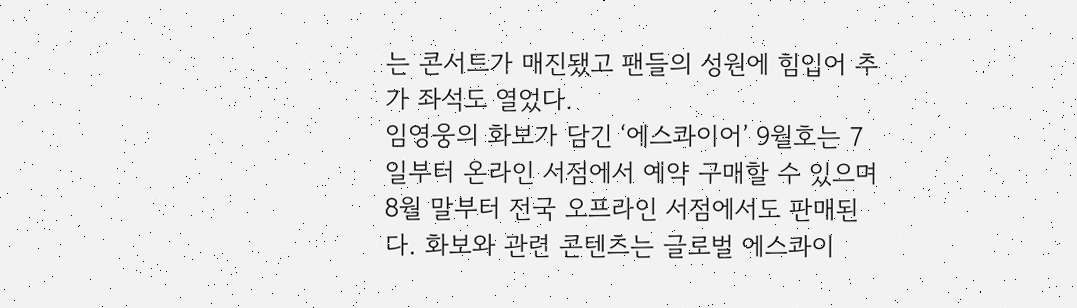는 콘서트가 매진됐고 팬들의 성원에 힘입어 추가 좌석도 열었다.
임영웅의 화보가 담긴 ‘에스콰이어’ 9월호는 7일부터 온라인 서점에서 예약 구매할 수 있으며 8월 말부터 전국 오프라인 서점에서도 판매된다. 화보와 관련 콘텐츠는 글로벌 에스콰이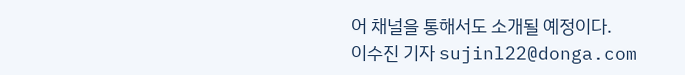어 채널을 통해서도 소개될 예정이다.
이수진 기자 sujinl22@donga.com